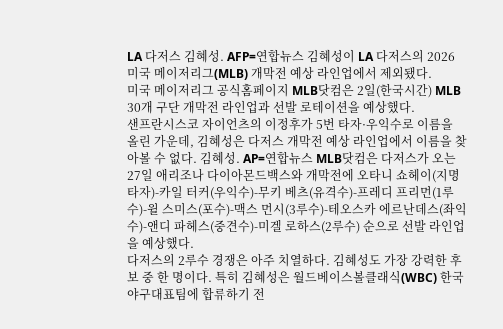LA 다저스 김혜성. AFP=연합뉴스 김혜성이 LA 다저스의 2026 미국 메이저리그(MLB) 개막전 예상 라인업에서 제외됐다.
미국 메이저리그 공식홈페이지 MLB닷컴은 2일(한국시간) MLB 30개 구단 개막전 라인업과 선발 로테이션을 예상했다.
샌프란시스코 자이언츠의 이정후가 5번 타자·우익수로 이름을 올린 가운데, 김혜성은 다저스 개막전 예상 라인업에서 이름을 찾아볼 수 없다. 김혜성. AP=연합뉴스 MLB닷컴은 다저스가 오는 27일 애리조나 다이아몬드백스와 개막전에 오타니 쇼헤이(지명타자)-카일 터커(우익수)-무키 베츠(유격수)-프레디 프리먼(1루수)-윌 스미스(포수)-맥스 먼시(3루수)-테오스카 에르난데스(좌익수)-앤디 파헤스(중견수)-미겔 로하스(2루수) 순으로 선발 라인업을 예상했다.
다저스의 2루수 경쟁은 아주 치열하다. 김혜성도 가장 강력한 후보 중 한 명이다. 특히 김혜성은 월드베이스볼클래식(WBC) 한국 야구대표팀에 합류하기 전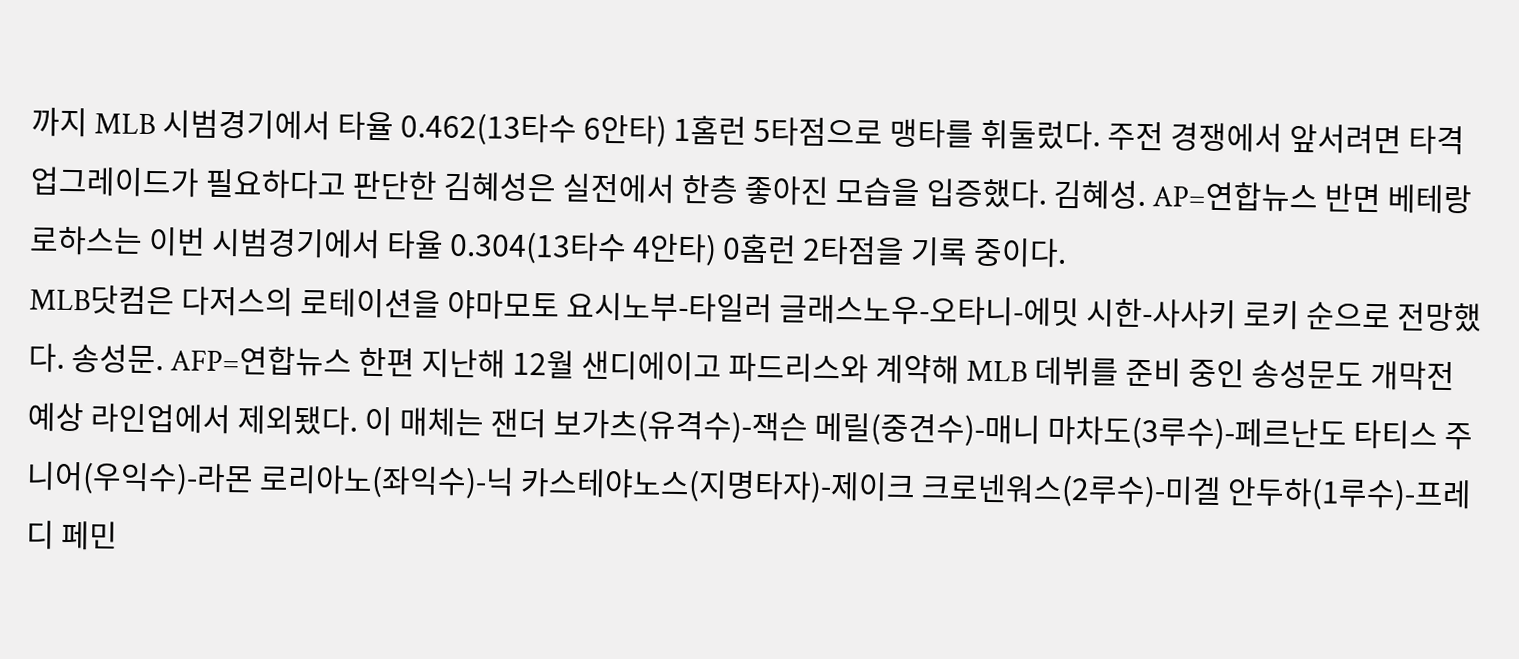까지 MLB 시범경기에서 타율 0.462(13타수 6안타) 1홈런 5타점으로 맹타를 휘둘렀다. 주전 경쟁에서 앞서려면 타격 업그레이드가 필요하다고 판단한 김혜성은 실전에서 한층 좋아진 모습을 입증했다. 김혜성. AP=연합뉴스 반면 베테랑 로하스는 이번 시범경기에서 타율 0.304(13타수 4안타) 0홈런 2타점을 기록 중이다.
MLB닷컴은 다저스의 로테이션을 야마모토 요시노부-타일러 글래스노우-오타니-에밋 시한-사사키 로키 순으로 전망했다. 송성문. AFP=연합뉴스 한편 지난해 12월 샌디에이고 파드리스와 계약해 MLB 데뷔를 준비 중인 송성문도 개막전 예상 라인업에서 제외됐다. 이 매체는 잰더 보가츠(유격수)-잭슨 메릴(중견수)-매니 마차도(3루수)-페르난도 타티스 주니어(우익수)-라몬 로리아노(좌익수)-닉 카스테야노스(지명타자)-제이크 크로넨워스(2루수)-미겔 안두하(1루수)-프레디 페민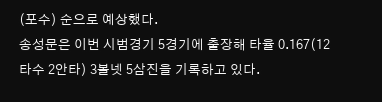(포수) 순으로 예상했다.
송성문은 이번 시범경기 5경기에 출장해 타율 0.167(12타수 2안타) 3볼넷 5삼진을 기록하고 있다.